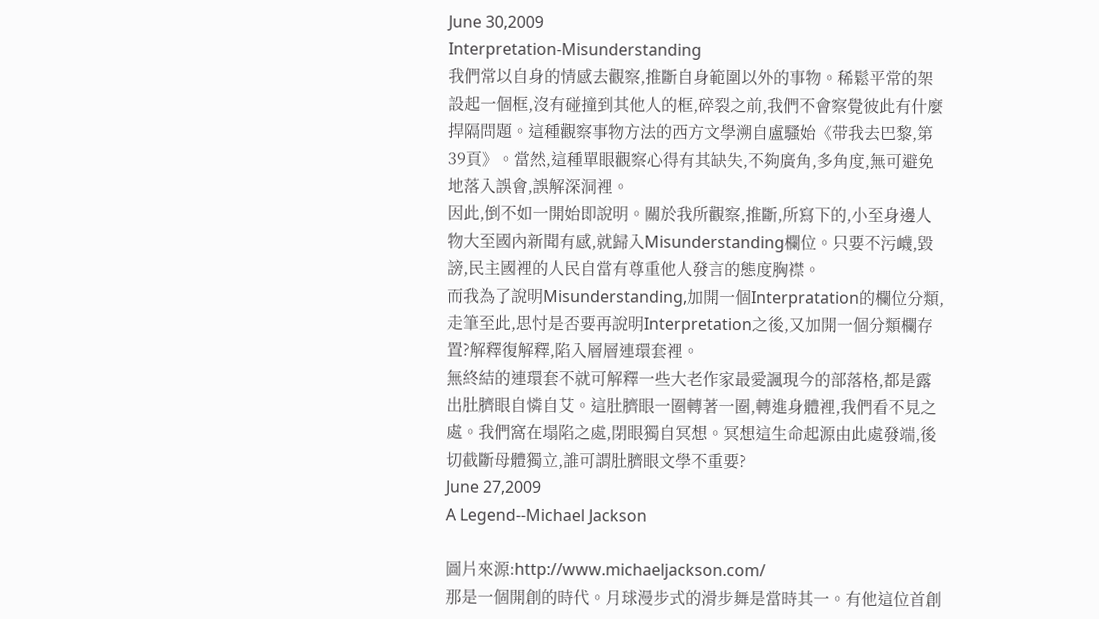June 30,2009
Interpretation-Misunderstanding
我們常以自身的情感去觀察,推斷自身範圍以外的事物。稀鬆平常的架設起一個框,沒有碰撞到其他人的框,碎裂之前,我們不會察覺彼此有什麼捍隔問題。這種觀察事物方法的西方文學溯自盧騷始《带我去巴黎,第39頁》。當然,這種單眼觀察心得有其缺失,不夠廣角,多角度,無可避免地落入誤會,誤解深洞裡。
因此,倒不如一開始即說明。關於我所觀察,推斷,所寫下的,小至身邊人物大至國內新聞有感,就歸入Misunderstanding欄位。只要不污衊,毀謗,民主國裡的人民自當有尊重他人發言的態度胸襟。
而我為了說明Misunderstanding,加開一個Interpratation的欄位分類,走筆至此,思忖是否要再說明Interpretation之後,又加開一個分類欄存置?解釋復解釋,陷入層層連環套裡。
無終結的連環套不就可解釋一些大老作家最愛諷現今的部落格,都是露出肚臍眼自憐自艾。這肚臍眼一圈轉著一圈,轉進身體裡,我們看不見之處。我們窩在塌陷之處,閉眼獨自冥想。冥想這生命起源由此處發端,後切截斷母體獨立,誰可謂肚臍眼文學不重要?
June 27,2009
A Legend--Michael Jackson

圖片來源:http://www.michaeljackson.com/
那是一個開創的時代。月球漫步式的滑步舞是當時其一。有他這位首創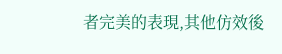者完美的表現,其他仿效後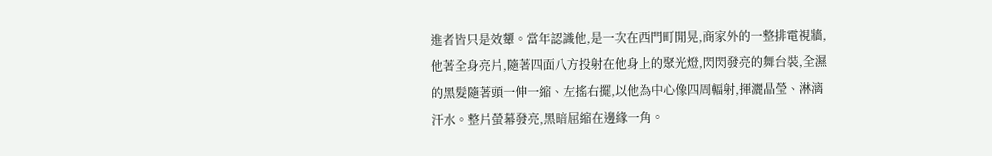進者皆只是效顰。當年認識他,是一次在西門町閒晃,商家外的一整排電視牆,他著全身亮片,隨著四面八方投射在他身上的聚光燈,閃閃發亮的舞台裝,全濕的黑髮隨著頭一伸一縮、左搖右擺,以他為中心像四周輻射,揮灑晶瑩、淋漓汗水。整片螢幕發亮,黑暗屈縮在邊緣一角。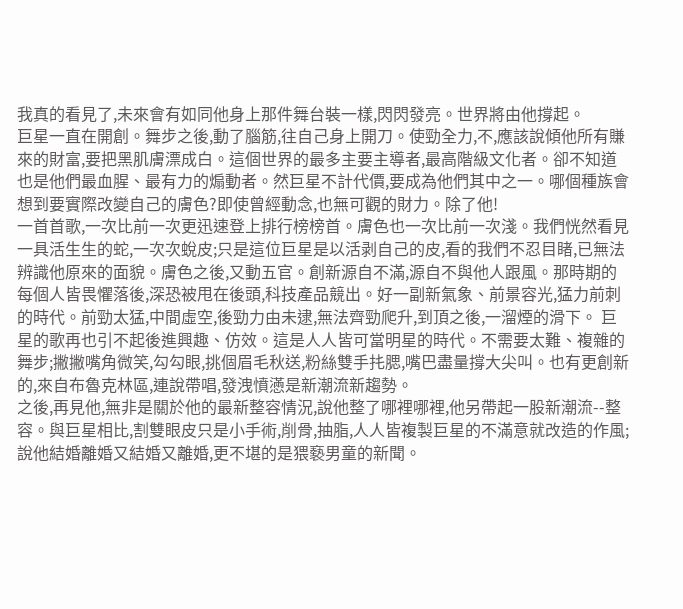我真的看見了,未來會有如同他身上那件舞台裝一樣,閃閃發亮。世界將由他撐起。
巨星一直在開創。舞步之後,動了腦筋,往自己身上開刀。使勁全力,不,應該說傾他所有賺來的財富,要把黑肌膚漂成白。這個世界的最多主要主導者,最高階級文化者。卻不知道也是他們最血腥、最有力的煽動者。然巨星不計代價,要成為他們其中之一。哪個種族會想到要實際改變自己的膚色?即使曾經動念,也無可觀的財力。除了他!
一首首歌,一次比前一次更迅速登上排行榜榜首。膚色也一次比前一次淺。我們恍然看見一具活生生的蛇,一次次蛻皮;只是這位巨星是以活剥自己的皮,看的我們不忍目睹,已無法辨識他原來的面貌。膚色之後,又動五官。創新源自不滿,源自不與他人跟風。那時期的每個人皆畏懼落後,深恐被甩在後頭,科技產品競出。好一副新氣象、前景容光,猛力前刺的時代。前勁太猛,中間虛空,後勁力由未逮,無法齊勁爬升,到頂之後,一溜煙的滑下。 巨星的歌再也引不起後進興趣、仿效。這是人人皆可當明星的時代。不需要太難、複雜的舞步;撇撇嘴角微笑,勾勾眼,挑個眉毛秋送,粉絲雙手扥腮,嘴巴盡量撐大尖叫。也有更創新的,來自布魯克林區,連說帶唱,發洩憤懣是新潮流新趨勢。
之後,再見他,無非是關於他的最新整容情況,說他整了哪裡哪裡,他另帶起一股新潮流--整容。與巨星相比,割雙眼皮只是小手術,削骨,抽脂,人人皆複製巨星的不滿意就改造的作風;說他結婚離婚又結婚又離婚,更不堪的是猥褻男童的新聞。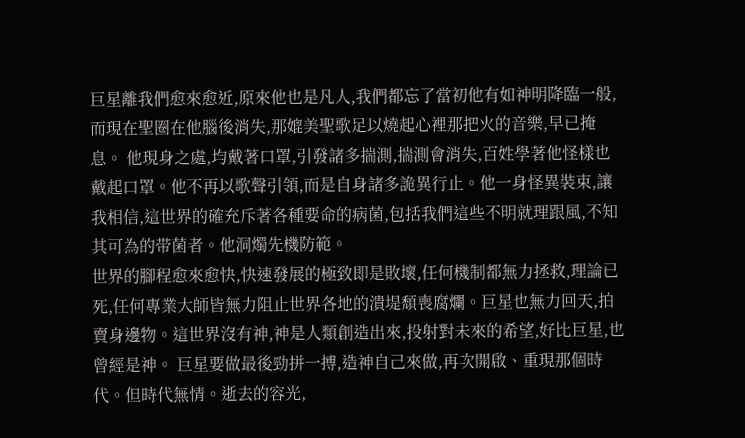巨星離我們愈來愈近,原來他也是凡人,我們都忘了當初他有如神明降臨一般,而現在聖圈在他腦後消失,那媲美聖歌足以燒起心裡那把火的音樂,早已掩息。 他現身之處,均戴著口罩,引發諸多揣測,揣測會消失,百姓學著他怪樣也戴起口罩。他不再以歌聲引領,而是自身諸多詭異行止。他一身怪異裝束,讓我相信,這世界的確充斥著各種要命的病菌,包括我們這些不明就理跟風,不知其可為的带菌者。他洞燭先機防範。
世界的腳程愈來愈快,快速發展的極致即是敗壞,任何機制都無力拯救,理論已死,任何專業大師皆無力阻止世界各地的潰堤頹喪腐爛。巨星也無力回天,拍賣身邊物。這世界沒有神,神是人類創造出來,投射對未來的希望,好比巨星,也曾經是神。 巨星要做最後勁拼一搏,造神自己來做,再次開啟、重現那個時代。但時代無情。逝去的容光,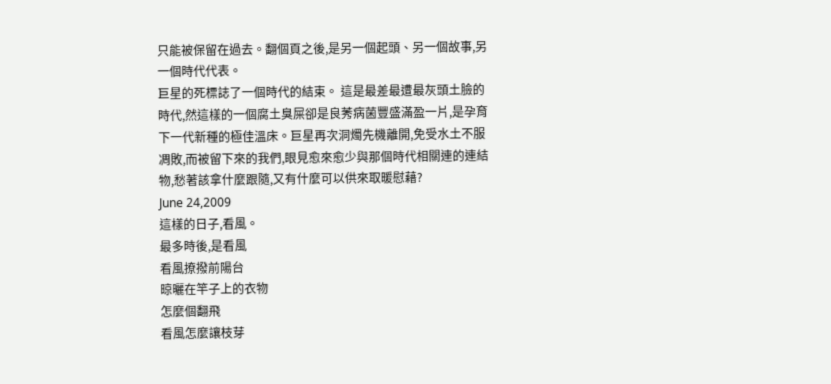只能被保留在過去。翻個頁之後,是另一個起頭、另一個故事,另一個時代代表。
巨星的死標誌了一個時代的結束。 這是最差最遭最灰頭土臉的時代,然這樣的一個腐土臭屎卻是良莠病菌豐盛滿盈一片,是孕育下一代新種的極佳溫床。巨星再次洞燭先機離開,免受水土不服凋敗,而被留下來的我們,眼見愈來愈少與那個時代相關連的連結物,愁著該拿什麼跟隨,又有什麼可以供來取暖慰藉?
June 24,2009
這樣的日子,看風。
最多時後,是看風
看風撩撥前陽台
晾曬在竿子上的衣物
怎麼個翻飛
看風怎麼讓枝芽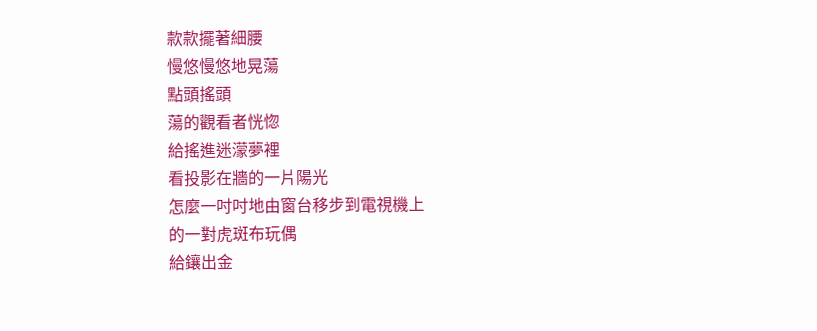款款擺著細腰
慢悠慢悠地晃蕩
點頭搖頭
蕩的觀看者恍惚
給搖進迷濛夢裡
看投影在牆的一片陽光
怎麼一吋吋地由窗台移步到電視機上
的一對虎斑布玩偶
給鑲出金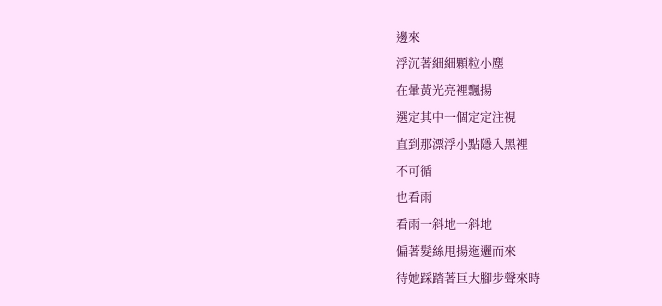邊來
浮沉著細細顆粒小塵
在暈黃光亮裡飄揚
選定其中一個定定注視
直到那漂浮小點隱入黑裡
不可循
也看雨
看雨一斜地一斜地
偏著髮絲甩揚迤邐而來
待她踩踏著巨大腳步聲來時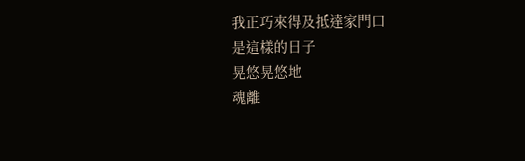我正巧來得及抵達家門口
是這樣的日子
晃悠晃悠地
魂離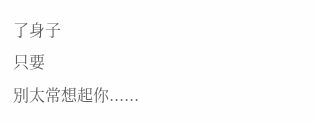了身子
只要
別太常想起你......